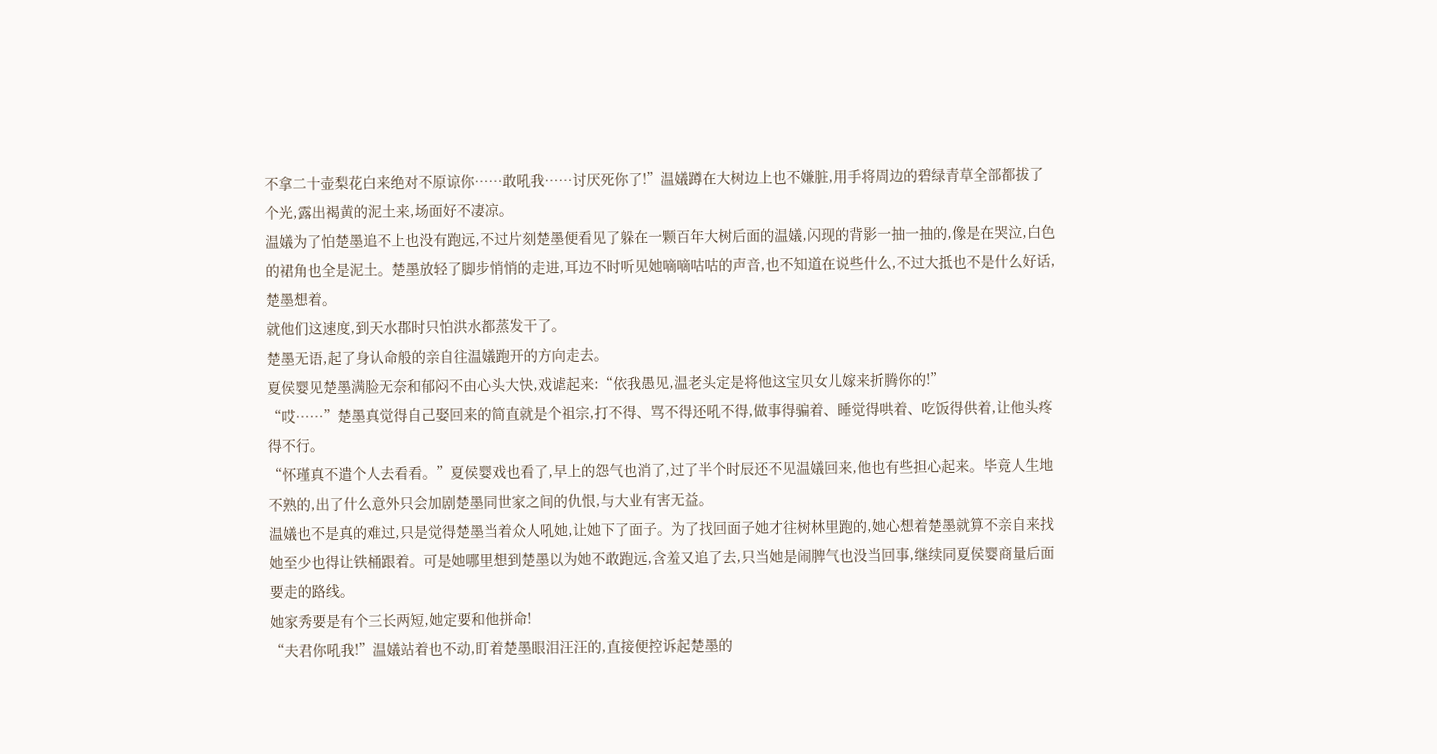不拿二十壶梨花白来绝对不原谅你……敢吼我……讨厌死你了!”温嬟蹲在大树边上也不嫌脏,用手将周边的碧绿青草全部都拔了个光,露出褐黄的泥土来,场面好不凄凉。
温嬟为了怕楚墨追不上也没有跑远,不过片刻楚墨便看见了躲在一颗百年大树后面的温嬟,闪现的背影一抽一抽的,像是在哭泣,白色的裙角也全是泥土。楚墨放轻了脚步悄悄的走进,耳边不时听见她嘀嘀咕咕的声音,也不知道在说些什么,不过大抵也不是什么好话,楚墨想着。
就他们这速度,到天水郡时只怕洪水都蒸发干了。
楚墨无语,起了身认命般的亲自往温嬟跑开的方向走去。
夏侯婴见楚墨满脸无奈和郁闷不由心头大快,戏谑起来:“依我愚见,温老头定是将他这宝贝女儿嫁来折腾你的!”
“哎……”楚墨真觉得自己娶回来的简直就是个祖宗,打不得、骂不得还吼不得,做事得骗着、睡觉得哄着、吃饭得供着,让他头疼得不行。
“怀瑾真不遣个人去看看。”夏侯婴戏也看了,早上的怨气也消了,过了半个时辰还不见温嬟回来,他也有些担心起来。毕竟人生地不熟的,出了什么意外只会加剧楚墨同世家之间的仇恨,与大业有害无益。
温嬟也不是真的难过,只是觉得楚墨当着众人吼她,让她下了面子。为了找回面子她才往树林里跑的,她心想着楚墨就算不亲自来找她至少也得让铁桶跟着。可是她哪里想到楚墨以为她不敢跑远,含羞又追了去,只当她是闹脾气也没当回事,继续同夏侯婴商量后面要走的路线。
她家秀要是有个三长两短,她定要和他拼命!
“夫君你吼我!”温嬟站着也不动,盯着楚墨眼泪汪汪的,直接便控诉起楚墨的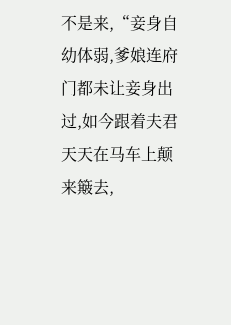不是来,“妾身自幼体弱,爹娘连府门都未让妾身出过,如今跟着夫君天天在马车上颠来簸去,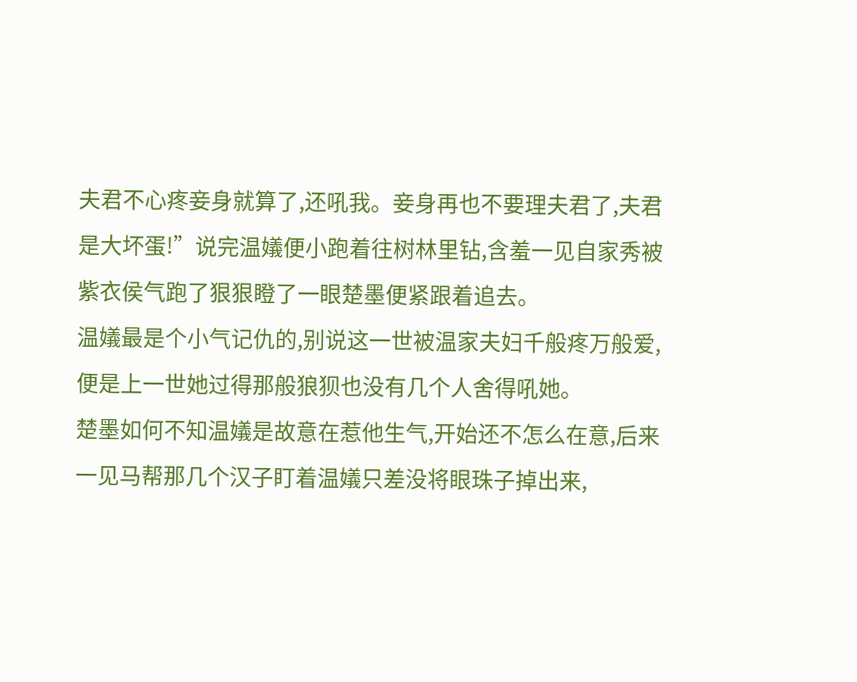夫君不心疼妾身就算了,还吼我。妾身再也不要理夫君了,夫君是大坏蛋!”说完温嬟便小跑着往树林里钻,含羞一见自家秀被紫衣侯气跑了狠狠瞪了一眼楚墨便紧跟着追去。
温嬟最是个小气记仇的,别说这一世被温家夫妇千般疼万般爱,便是上一世她过得那般狼狈也没有几个人舍得吼她。
楚墨如何不知温嬟是故意在惹他生气,开始还不怎么在意,后来一见马帮那几个汉子盯着温嬟只差没将眼珠子掉出来,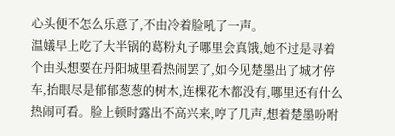心头便不怎么乐意了,不由冷着脸吼了一声。
温嬟早上吃了大半锅的葛粉丸子哪里会真饿,她不过是寻着个由头想要在丹阳城里看热闹罢了,如今见楚墨出了城才停车,抬眼尽是郁郁葱葱的树木,连棵花木都没有,哪里还有什么热闹可看。脸上顿时露出不高兴来,哼了几声,想着楚墨吩咐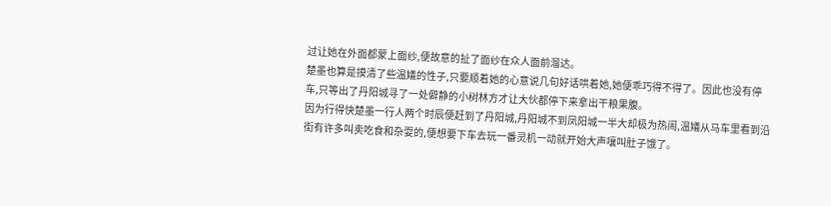过让她在外面都蒙上面纱,便故意的扯了面纱在众人面前溜达。
楚墨也算是摸清了些温嬟的性子,只要顺着她的心意说几句好话哄着她,她便乖巧得不得了。因此也没有停车,只等出了丹阳城寻了一处僻静的小树林方才让大伙都停下来拿出干粮果腹。
因为行得快楚墨一行人两个时辰便赶到了丹阳城,丹阳城不到凤阳城一半大却极为热闹,温嬟从马车里看到沿街有许多叫卖吃食和杂耍的,便想要下车去玩一番灵机一动就开始大声嚷叫肚子饿了。